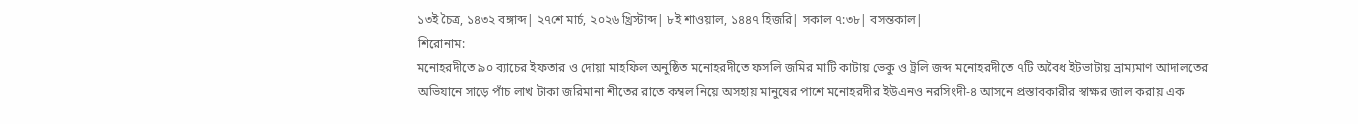১৩ই চৈত্র, ১৪৩২ বঙ্গাব্দ| ২৭শে মার্চ, ২০২৬ খ্রিস্টাব্দ| ৮ই শাওয়াল, ১৪৪৭ হিজরি| সকাল ৭:৩৮| বসন্তকাল|
শিরোনাম:
মনোহরদীতে ৯০ ব্যাচের ইফতার ও দোয়া মাহফিল অনুষ্ঠিত মনোহরদীতে ফসলি জমির মাটি কাটায় ভেকু ও ট্রলি জব্দ মনোহরদীতে ৭টি অবৈধ ইটভাটায় ভ্রাম্যমাণ আদালতের অভিযানে সাড়ে পাঁচ লাখ টাকা জরিমানা শীতের রাতে কম্বল নিয়ে অসহায় মানুষের পাশে মনোহরদীর ইউএনও নরসিংদী-৪ আসনে প্রস্তাবকারীর স্বাক্ষর জাল করায় এক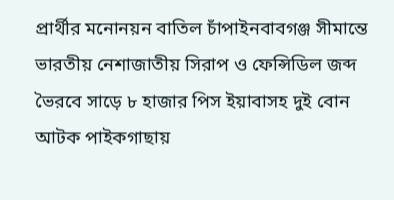প্রার্থীর মনোনয়ন বাতিল চাঁপাইনবাবগঞ্জ সীমান্তে ভারতীয় নেশাজাতীয় সিরাপ ও ফেন্সিডিল জব্দ ভৈরবে সাড়ে ৮ হাজার পিস ইয়াবাসহ দুই বোন আটক পাইকগাছায়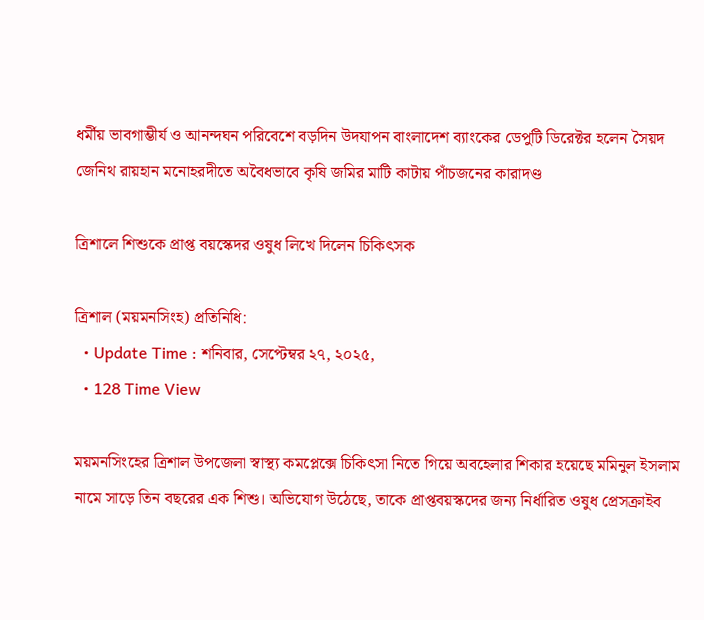ধর্মীয় ভাবগাম্ভীর্য ও আনন্দঘন পরিবেশে বড়দিন উদযাপন বাংলাদেশ ব্যাংকের ডেপুটি ডিরেক্টর হলেন সৈয়দ জেনিথ রায়হান মনোহরদীতে অবৈধভাবে কৃষি জমির মাটি কাটায় পাঁচজনের কারাদণ্ড

ত্রিশালে শিশুকে প্রাপ্ত বয়স্কেদর ওষুধ লিখে দিলেন চিকিৎসক

ত্রিশাল (ময়মনসিংহ) প্রতিনিধি:
  • Update Time : শনিবার, সেপ্টেম্বর ২৭, ২০২৫,
  • 128 Time View

ময়মনসিংহের ত্রিশাল উপজেলা স্বাস্থ্য কমপ্লেক্সে চিকিৎসা নিতে গিয়ে অবহেলার শিকার হয়েছে মমিনুল ইসলাম নামে সাড়ে তিন বছরের এক শিশু। অভিযোগ উঠেছে, তাকে প্রাপ্তবয়স্কদের জন্য নির্ধারিত ওষুধ প্রেসক্রাইব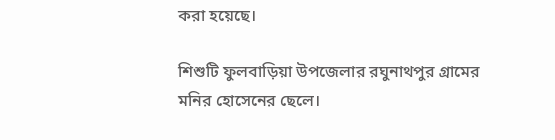করা হয়েছে।

শিশুটি ফুলবাড়িয়া উপজেলার রঘুনাথপুর গ্রামের মনির হোসেনের ছেলে।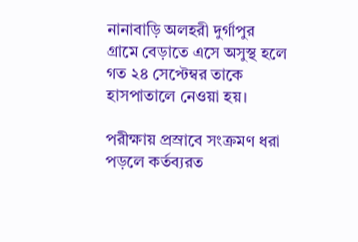নানাবাড়ি অলহরী দুর্গাপুর গ্রামে বেড়াতে এসে অসুস্থ হলে গত ২৪ সেপ্টেম্বর তাকে হাসপাতালে নেওয়া হয়।

পরীক্ষায় প্রস্রাবে সংক্রমণ ধরা পড়লে কর্তব্যরত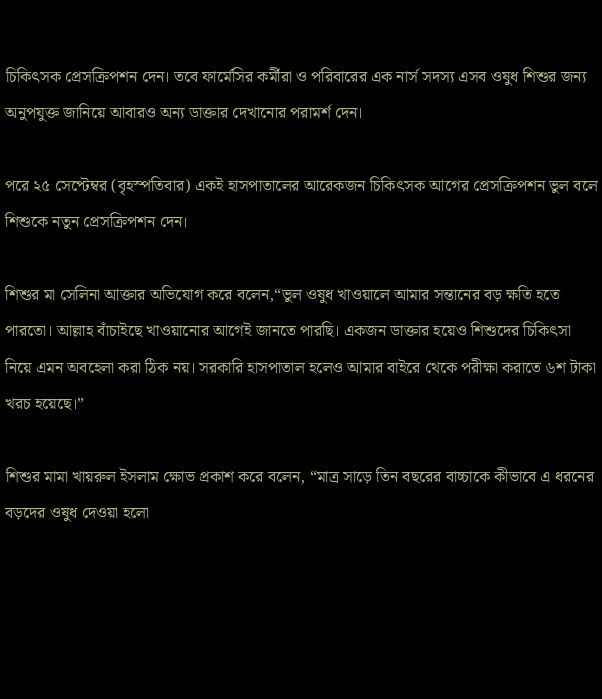চিকিৎসক প্রেসক্রিপশন দেন। তবে ফার্মেসির কর্মীরা ও পরিবারের এক নার্স সদস্য এসব ওষুধ শিশুর জন্য অনুপযুক্ত জানিয়ে আবারও অন্য ডাক্তার দেখানোর পরামর্শ দেন।

পরে ২৫ সেপ্টেম্বর (বৃহস্পতিবার) একই হাসপাতালের আরেকজন চিকিৎসক আগের প্রেসক্রিপশন ভুল বলে শিশুকে নতুন প্রেসক্রিপশন দেন।

শিশুর মা সেলিনা আক্তার অভিযোগ করে বলেন,“ভুল ওষুধ খাওয়ালে আমার সন্তানের বড় ক্ষতি হতে পারতো। আল্লাহ বাঁচাইছে খাওয়ানোর আগেই জানতে পারছি। একজন ডাক্তার হয়েও শিশুদের চিকিৎসা নিয়ে এমন অবহেলা করা ঠিক নয়। সরকারি হাসপাতাল হলেও আমার বাইরে থেকে পরীক্ষা করাতে ৬শ টাকা খরচ হয়েছে।”

শিশুর মামা খায়রুল ইসলাম ক্ষোভ প্রকাশ করে বলেন, “মাত্র সাড়ে তিন বছরের বাচ্চাকে কীভাবে এ ধরনের বড়দের ওষুধ দেওয়া হলো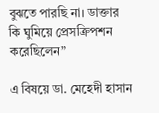বুঝতে পারছি না। ডাক্তার কি ঘুমিয়ে প্রেসক্রিপশন করেছিলেন”

এ বিষয়ে ডা. মেহেদী হাসান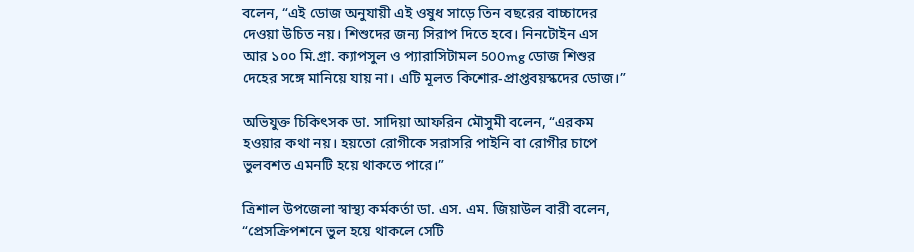বলেন, “এই ডোজ অনুযায়ী এই ওষুধ সাড়ে তিন বছরের বাচ্চাদের দেওয়া উচিত নয়। শিশুদের জন্য সিরাপ দিতে হবে। নিনটোইন এস আর ১০০ মি.গ্রা. ক্যাপসুল ও প্যারাসিটামল 500mg ডোজ শিশুর দেহের সঙ্গে মানিয়ে যায় না। এটি মূলত কিশোর-প্রাপ্তবয়স্কদের ডোজ।”

অভিযুক্ত চিকিৎসক ডা. সাদিয়া আফরিন মৌসুমী বলেন, “এরকম হওয়ার কথা নয়। হয়তো রোগীকে সরাসরি পাইনি বা রোগীর চাপে ভুলবশত এমনটি হয়ে থাকতে পারে।”

ত্রিশাল উপজেলা স্বাস্থ্য কর্মকর্তা ডা. এস. এম. জিয়াউল বারী বলেন, “প্রেসক্রিপশনে ভুল হয়ে থাকলে সেটি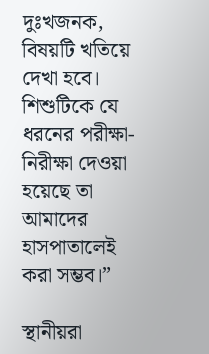দুঃখজনক, বিষয়টি খতিয়ে দেখা হবে। শিশুটিকে যে ধরনের পরীক্ষা-নিরীক্ষা দেওয়া হয়েছে তা আমাদের হাসপাতালেই করা সম্ভব।”

স্থানীয়রা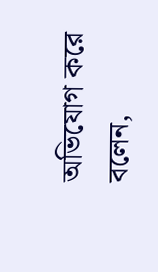অভিযোগ করে বলেন,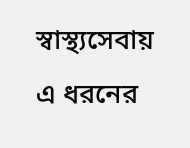স্বাস্থ্যসেবায় এ ধরনের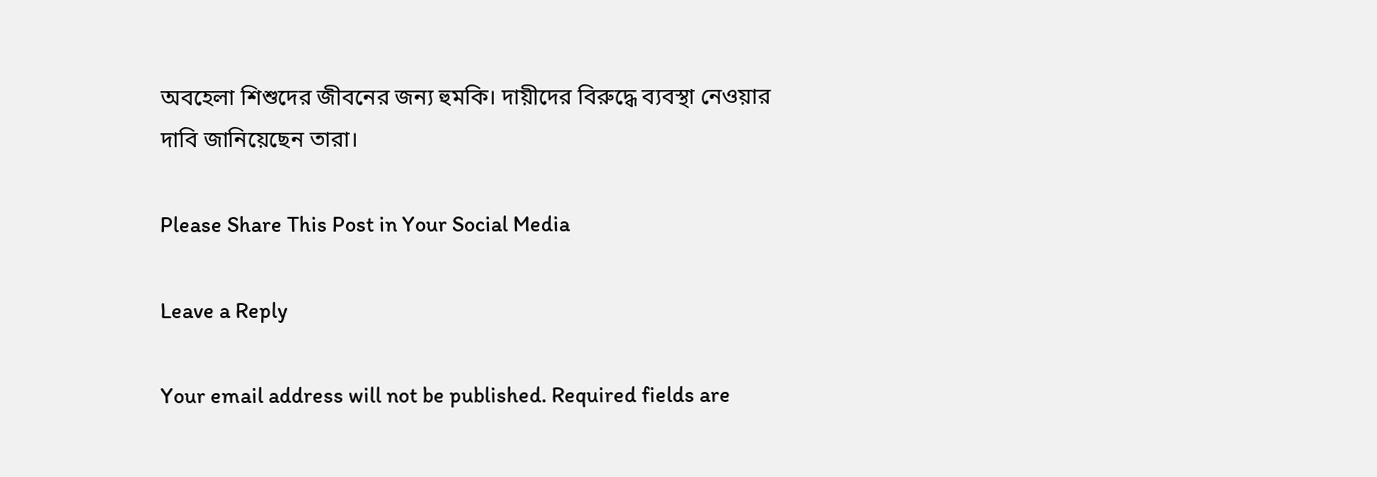অবহেলা শিশুদের জীবনের জন্য হুমকি। দায়ীদের বিরুদ্ধে ব্যবস্থা নেওয়ার দাবি জানিয়েছেন তারা।

Please Share This Post in Your Social Media

Leave a Reply

Your email address will not be published. Required fields are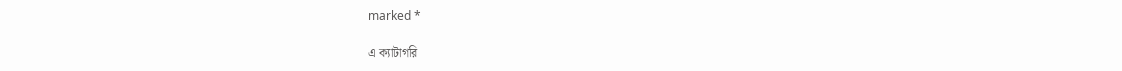marked *

এ ক্যাটাগরি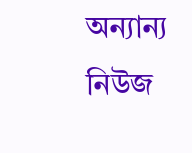অন্যান্য নিউজ